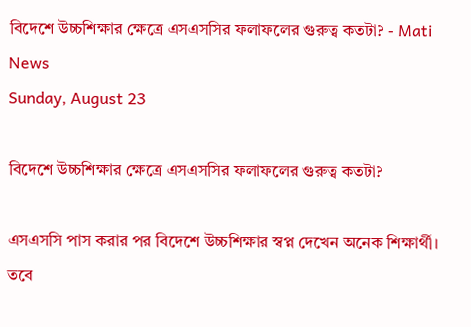বিদেশে উচ্চশিক্ষার ক্ষেত্রে এসএসসির ফলাফলের গুরুত্ব কতটা? - Mati News
Sunday, August 23

বিদেশে উচ্চশিক্ষার ক্ষেত্রে এসএসসির ফলাফলের গুরুত্ব কতটা?

এসএসসি পাস করার পর বিদেশে উচ্চশিক্ষার স্বপ্ন দেখেন অনেক শিক্ষার্থী। তবে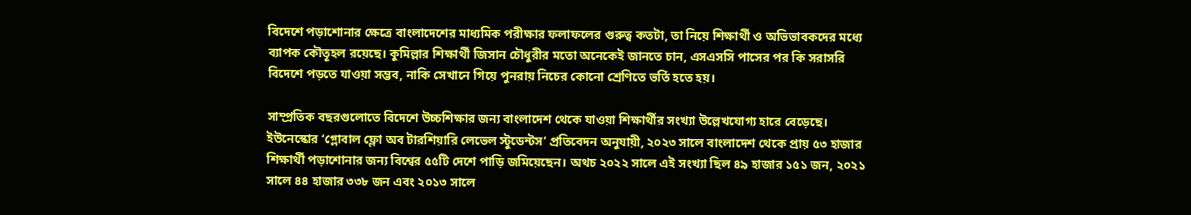বিদেশে পড়াশোনার ক্ষেত্রে বাংলাদেশের মাধ্যমিক পরীক্ষার ফলাফলের গুরুত্ব কতটা, তা নিয়ে শিক্ষার্থী ও অভিভাবকদের মধ্যে ব্যাপক কৌতূহল রয়েছে। কুমিল্লার শিক্ষার্থী জিসান চৌধুরীর মতো অনেকেই জানতে চান, এসএসসি পাসের পর কি সরাসরি বিদেশে পড়তে যাওয়া সম্ভব, নাকি সেখানে গিয়ে পুনরায় নিচের কোনো শ্রেণিতে ভর্তি হতে হয়।

সাম্প্রতিক বছরগুলোতে বিদেশে উচ্চশিক্ষার জন্য বাংলাদেশ থেকে যাওয়া শিক্ষার্থীর সংখ্যা উল্লেখযোগ্য হারে বেড়েছে। ইউনেস্কোর ‘গ্লোবাল ফ্লো অব টারশিয়ারি লেভেল স্টুডেন্টস’ প্রতিবেদন অনুযায়ী, ২০২৩ সালে বাংলাদেশ থেকে প্রায় ৫৩ হাজার শিক্ষার্থী পড়াশোনার জন্য বিশ্বের ৫৫টি দেশে পাড়ি জমিয়েছেন। অথচ ২০২২ সালে এই সংখ্যা ছিল ৪৯ হাজার ১৫১ জন, ২০২১ সালে ৪৪ হাজার ৩৩৮ জন এবং ২০১৩ সালে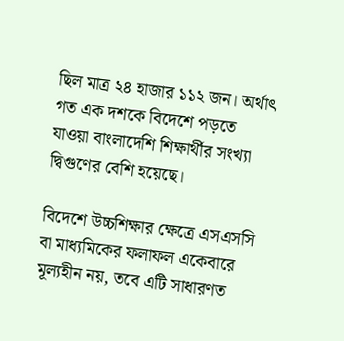ছিল মাত্র ২৪ হাজার ১১২ জন। অর্থাৎ গত এক দশকে বিদেশে পড়তে যাওয়া বাংলাদেশি শিক্ষার্থীর সংখ্যা দ্বিগুণের বেশি হয়েছে।

বিদেশে উচ্চশিক্ষার ক্ষেত্রে এসএসসি বা মাধ্যমিকের ফলাফল একেবারে মূল্যহীন নয়, তবে এটি সাধারণত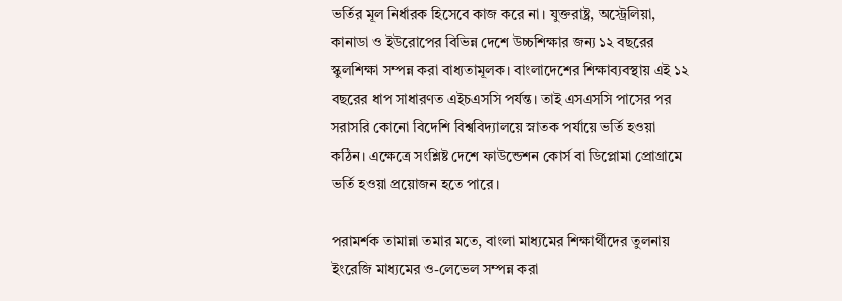ভর্তির মূল নির্ধারক হিসেবে কাজ করে না। যুক্তরাষ্ট্র, অস্ট্রেলিয়া, কানাডা ও ইউরোপের বিভিন্ন দেশে উচ্চশিক্ষার জন্য ১২ বছরের স্কুলশিক্ষা সম্পন্ন করা বাধ্যতামূলক। বাংলাদেশের শিক্ষাব্যবস্থায় এই ১২ বছরের ধাপ সাধারণত এইচএসসি পর্যন্ত। তাই এসএসসি পাসের পর সরাসরি কোনো বিদেশি বিশ্ববিদ্যালয়ে স্নাতক পর্যায়ে ভর্তি হওয়া কঠিন। এক্ষেত্রে সংশ্লিষ্ট দেশে ফাউন্ডেশন কোর্স বা ডিপ্লোমা প্রোগ্রামে ভর্তি হওয়া প্রয়োজন হতে পারে।

পরামর্শক তামান্না তমার মতে, বাংলা মাধ্যমের শিক্ষার্থীদের তুলনায় ইংরেজি মাধ্যমের ও-লেভেল সম্পন্ন করা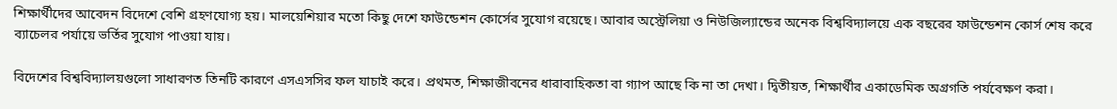শিক্ষার্থীদের আবেদন বিদেশে বেশি গ্রহণযোগ্য হয়। মালয়েশিয়ার মতো কিছু দেশে ফাউন্ডেশন কোর্সের সুযোগ রয়েছে। আবার অস্ট্রেলিয়া ও নিউজিল্যান্ডের অনেক বিশ্ববিদ্যালয়ে এক বছরের ফাউন্ডেশন কোর্স শেষ করে ব্যাচেলর পর্যায়ে ভর্তির সুযোগ পাওয়া যায়।

বিদেশের বিশ্ববিদ্যালয়গুলো সাধারণত তিনটি কারণে এসএসসির ফল যাচাই করে। প্রথমত, শিক্ষাজীবনের ধারাবাহিকতা বা গ্যাপ আছে কি না তা দেখা। দ্বিতীয়ত, শিক্ষার্থীর একাডেমিক অগ্রগতি পর্যবেক্ষণ করা।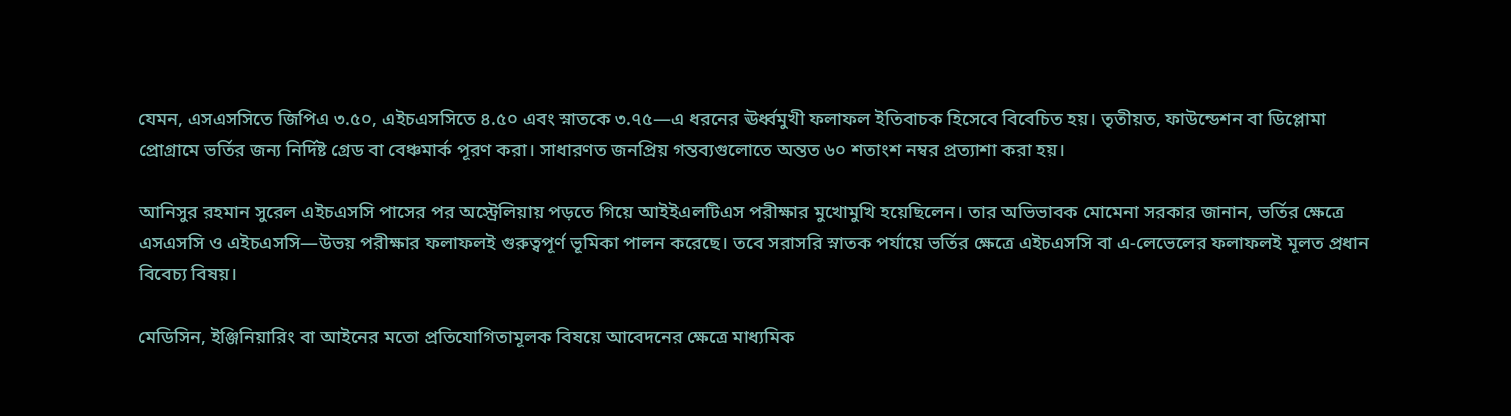যেমন, এসএসসিতে জিপিএ ৩.৫০, এইচএসসিতে ৪.৫০ এবং স্নাতকে ৩.৭৫—এ ধরনের ঊর্ধ্বমুখী ফলাফল ইতিবাচক হিসেবে বিবেচিত হয়। তৃতীয়ত, ফাউন্ডেশন বা ডিপ্লোমা প্রোগ্রামে ভর্তির জন্য নির্দিষ্ট গ্রেড বা বেঞ্চমার্ক পূরণ করা। সাধারণত জনপ্রিয় গন্তব্যগুলোতে অন্তত ৬০ শতাংশ নম্বর প্রত্যাশা করা হয়।

আনিসুর রহমান সুরেল এইচএসসি পাসের পর অস্ট্রেলিয়ায় পড়তে গিয়ে আইইএলটিএস পরীক্ষার মুখোমুখি হয়েছিলেন। তার অভিভাবক মোমেনা সরকার জানান, ভর্তির ক্ষেত্রে এসএসসি ও এইচএসসি—উভয় পরীক্ষার ফলাফলই গুরুত্বপূর্ণ ভূমিকা পালন করেছে। তবে সরাসরি স্নাতক পর্যায়ে ভর্তির ক্ষেত্রে এইচএসসি বা এ-লেভেলের ফলাফলই মূলত প্রধান বিবেচ্য বিষয়।

মেডিসিন, ইঞ্জিনিয়ারিং বা আইনের মতো প্রতিযোগিতামূলক বিষয়ে আবেদনের ক্ষেত্রে মাধ্যমিক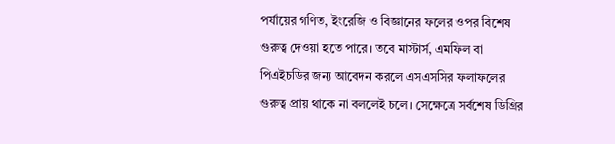পর্যায়ের গণিত, ইংরেজি ও বিজ্ঞানের ফলের ওপর বিশেষ গুরুত্ব দেওয়া হতে পারে। তবে মাস্টার্স, এমফিল বা পিএইচডির জন্য আবেদন করলে এসএসসির ফলাফলের গুরুত্ব প্রায় থাকে না বললেই চলে। সেক্ষেত্রে সর্বশেষ ডিগ্রির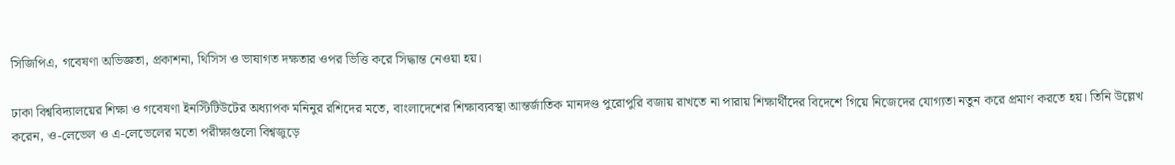সিজিপিএ, গবেষণা অভিজ্ঞতা, প্রকাশনা, থিসিস ও ভাষাগত দক্ষতার ওপর ভিত্তি করে সিদ্ধান্ত নেওয়া হয়।

ঢাকা বিশ্ববিদ্যালয়ের শিক্ষা ও গবেষণা ইনস্টিটিউটের অধ্যাপক মনিনুর রশিদের মতে, বাংলাদেশের শিক্ষাব্যবস্থা আন্তর্জাতিক মানদণ্ড পুরোপুরি বজায় রাখতে না পারায় শিক্ষার্থীদের বিদেশে গিয়ে নিজেদের যোগ্যতা নতুন করে প্রমাণ করতে হয়। তিনি উল্লেখ করেন, ও-লেভেল ও এ-লেভেলের মতো পরীক্ষাগুলো বিশ্বজুড়ে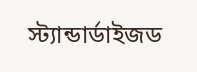স্ট্যান্ডার্ডাইজড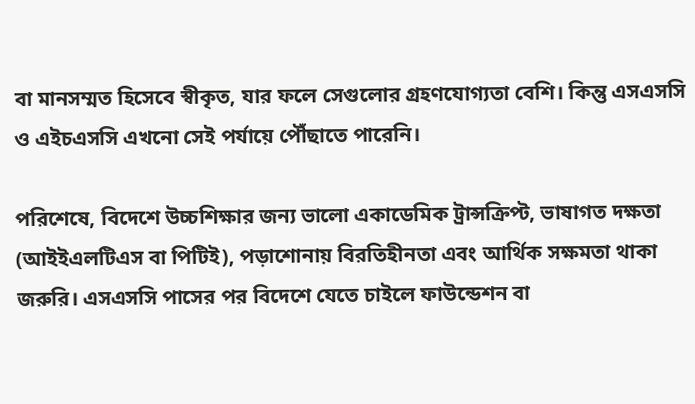বা মানসম্মত হিসেবে স্বীকৃত, যার ফলে সেগুলোর গ্রহণযোগ্যতা বেশি। কিন্তু এসএসসি ও এইচএসসি এখনো সেই পর্যায়ে পৌঁছাতে পারেনি।

পরিশেষে, বিদেশে উচ্চশিক্ষার জন্য ভালো একাডেমিক ট্রান্সক্রিপ্ট, ভাষাগত দক্ষতা (আইইএলটিএস বা পিটিই), পড়াশোনায় বিরতিহীনতা এবং আর্থিক সক্ষমতা থাকা জরুরি। এসএসসি পাসের পর বিদেশে যেতে চাইলে ফাউন্ডেশন বা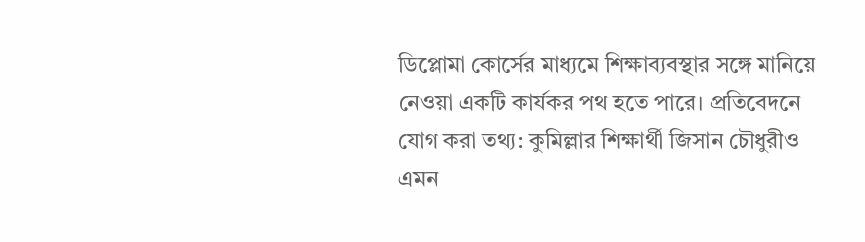ডিপ্লোমা কোর্সের মাধ্যমে শিক্ষাব্যবস্থার সঙ্গে মানিয়ে নেওয়া একটি কার্যকর পথ হতে পারে। প্রতিবেদনে যোগ করা তথ্য: কুমিল্লার শিক্ষার্থী জিসান চৌধুরীও এমন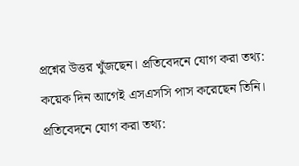প্রশ্নের উত্তর খুঁজছেন। প্রতিবেদনে যোগ করা তথ্য: কয়েক দিন আগেই এসএসসি পাস করেছেন তিনি। প্রতিবেদনে যোগ করা তথ্য: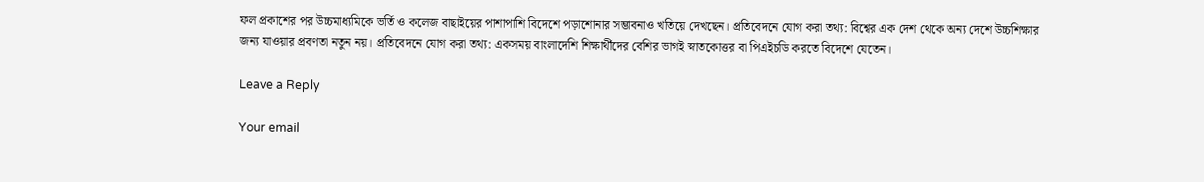ফল প্রকাশের পর উচ্চমাধ্যমিকে ভর্তি ও কলেজ বাছাইয়ের পাশাপাশি বিদেশে পড়াশোনার সম্ভাবনাও খতিয়ে দেখছেন। প্রতিবেদনে যোগ করা তথ্য: বিশ্বের এক দেশ থেকে অন্য দেশে উচ্চশিক্ষার জন্য যাওয়ার প্রবণতা নতুন নয়। প্রতিবেদনে যোগ করা তথ্য: একসময় বাংলাদেশি শিক্ষার্থীদের বেশির ভাগই স্নাতকোত্তর বা পিএইচডি করতে বিদেশে যেতেন।

Leave a Reply

Your email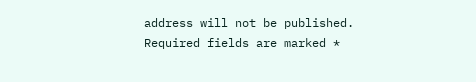address will not be published. Required fields are marked *